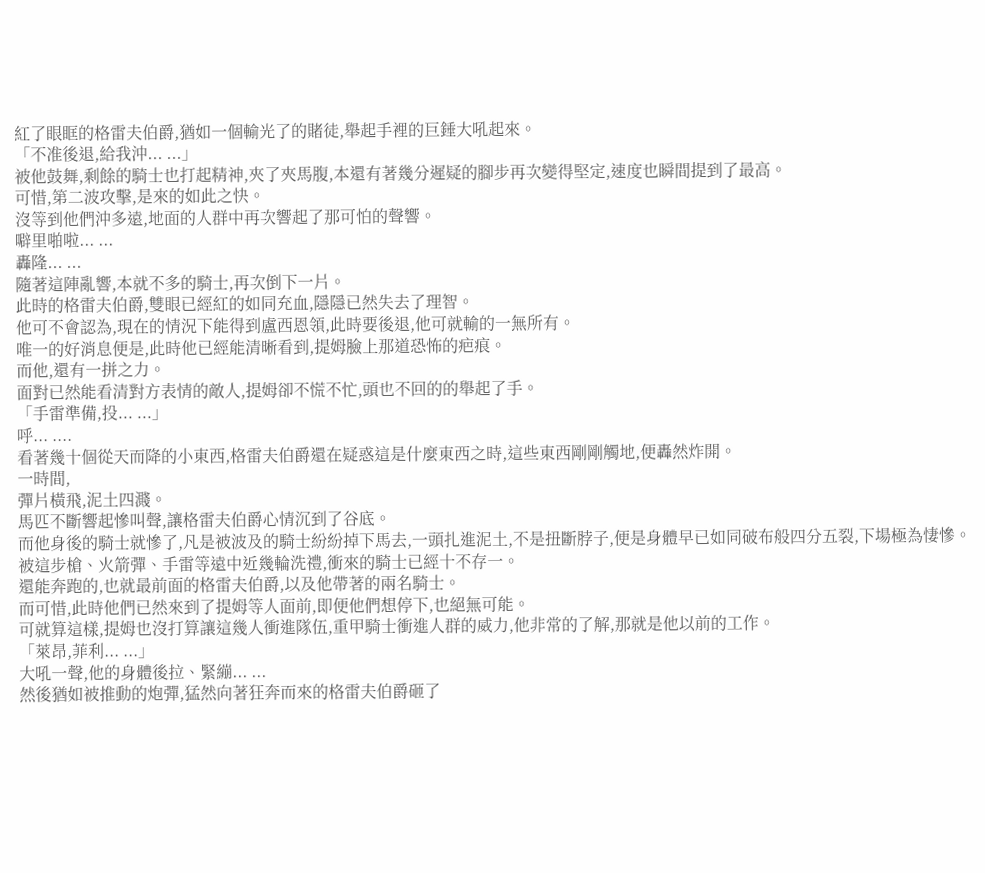紅了眼眶的格雷夫伯爵,猶如一個輸光了的賭徒,舉起手裡的巨錘大吼起來。
「不准後退,給我沖... ...」
被他鼓舞,剩餘的騎士也打起精神,夾了夾馬腹,本還有著幾分遲疑的腳步再次變得堅定,速度也瞬間提到了最高。
可惜,第二波攻擊,是來的如此之快。
沒等到他們沖多遠,地面的人群中再次響起了那可怕的聲響。
噼里啪啦... ...
轟隆... ...
隨著這陣亂響,本就不多的騎士,再次倒下一片。
此時的格雷夫伯爵,雙眼已經紅的如同充血,隱隱已然失去了理智。
他可不會認為,現在的情況下能得到盧西恩領,此時要後退,他可就輸的一無所有。
唯一的好消息便是,此時他已經能清晰看到,提姆臉上那道恐怖的疤痕。
而他,還有一拼之力。
面對已然能看清對方表情的敵人,提姆卻不慌不忙,頭也不回的的舉起了手。
「手雷準備,投... ...」
呼... ....
看著幾十個從天而降的小東西,格雷夫伯爵還在疑惑這是什麼東西之時,這些東西剛剛觸地,便轟然炸開。
一時間,
彈片橫飛,泥土四濺。
馬匹不斷響起慘叫聲,讓格雷夫伯爵心情沉到了谷底。
而他身後的騎士就慘了,凡是被波及的騎士紛紛掉下馬去,一頭扎進泥土,不是扭斷脖子,便是身體早已如同破布般四分五裂,下場極為悽慘。
被這步槍、火箭彈、手雷等遠中近幾輪洗禮,衝來的騎士已經十不存一。
還能奔跑的,也就最前面的格雷夫伯爵,以及他帶著的兩名騎士。
而可惜,此時他們已然來到了提姆等人面前,即便他們想停下,也絕無可能。
可就算這樣,提姆也沒打算讓這幾人衝進隊伍,重甲騎士衝進人群的威力,他非常的了解,那就是他以前的工作。
「萊昂,菲利... ...」
大吼一聲,他的身體後拉、緊繃... ...
然後猶如被推動的炮彈,猛然向著狂奔而來的格雷夫伯爵砸了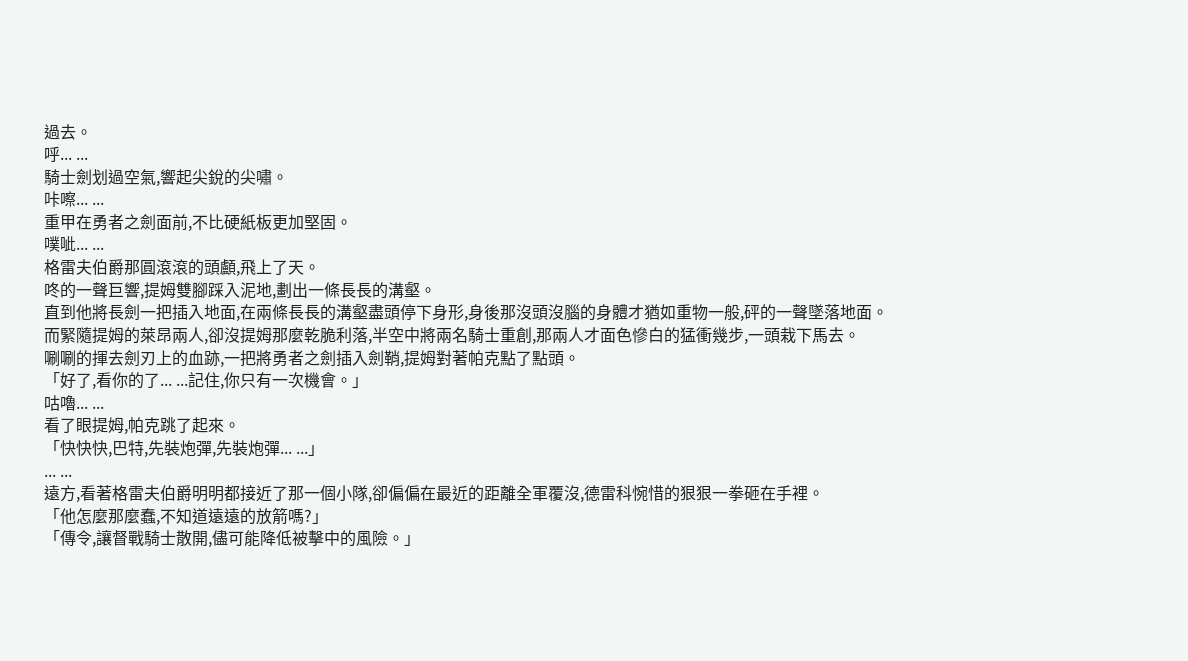過去。
呼... ...
騎士劍划過空氣,響起尖銳的尖嘯。
咔嚓... ...
重甲在勇者之劍面前,不比硬紙板更加堅固。
噗呲... ...
格雷夫伯爵那圓滾滾的頭顱,飛上了天。
咚的一聲巨響,提姆雙腳踩入泥地,劃出一條長長的溝壑。
直到他將長劍一把插入地面,在兩條長長的溝壑盡頭停下身形,身後那沒頭沒腦的身體才猶如重物一般,砰的一聲墜落地面。
而緊隨提姆的萊昂兩人,卻沒提姆那麼乾脆利落,半空中將兩名騎士重創,那兩人才面色慘白的猛衝幾步,一頭栽下馬去。
唰唰的揮去劍刃上的血跡,一把將勇者之劍插入劍鞘,提姆對著帕克點了點頭。
「好了,看你的了... ...記住,你只有一次機會。」
咕嚕... ...
看了眼提姆,帕克跳了起來。
「快快快,巴特,先裝炮彈,先裝炮彈... ...」
... ...
遠方,看著格雷夫伯爵明明都接近了那一個小隊,卻偏偏在最近的距離全軍覆沒,德雷科惋惜的狠狠一拳砸在手裡。
「他怎麼那麼蠢,不知道遠遠的放箭嗎?」
「傳令,讓督戰騎士散開,儘可能降低被擊中的風險。」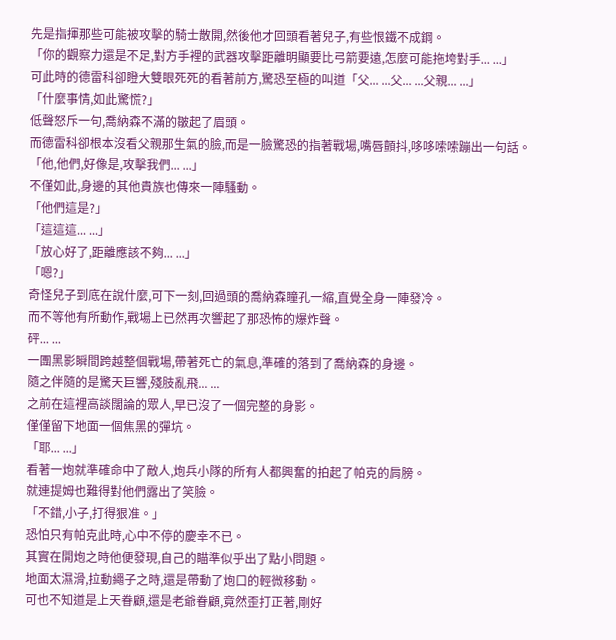先是指揮那些可能被攻擊的騎士散開,然後他才回頭看著兒子,有些恨鐵不成鋼。
「你的觀察力還是不足,對方手裡的武器攻擊距離明顯要比弓箭要遠,怎麼可能拖垮對手... ...」
可此時的德雷科卻瞪大雙眼死死的看著前方,驚恐至極的叫道「父... ...父... ...父親... ...」
「什麼事情,如此驚慌?」
低聲怒斥一句,喬納森不滿的皺起了眉頭。
而德雷科卻根本沒看父親那生氣的臉,而是一臉驚恐的指著戰場,嘴唇顫抖,哆哆嗦嗦蹦出一句話。
「他,他們,好像是,攻擊我們... ...」
不僅如此,身邊的其他貴族也傳來一陣騷動。
「他們這是?」
「這這這... ...」
「放心好了,距離應該不夠... ...」
「嗯?」
奇怪兒子到底在說什麼,可下一刻,回過頭的喬納森瞳孔一縮,直覺全身一陣發冷。
而不等他有所動作,戰場上已然再次響起了那恐怖的爆炸聲。
砰... ...
一團黑影瞬間跨越整個戰場,帶著死亡的氣息,準確的落到了喬納森的身邊。
隨之伴隨的是驚天巨響,殘肢亂飛... ...
之前在這裡高談闊論的眾人,早已沒了一個完整的身影。
僅僅留下地面一個焦黑的彈坑。
「耶... ...」
看著一炮就準確命中了敵人,炮兵小隊的所有人都興奮的拍起了帕克的肩膀。
就連提姆也難得對他們露出了笑臉。
「不錯,小子,打得狠准。」
恐怕只有帕克此時,心中不停的慶幸不已。
其實在開炮之時他便發現,自己的瞄準似乎出了點小問題。
地面太濕滑,拉動繩子之時,還是帶動了炮口的輕微移動。
可也不知道是上天眷顧,還是老爺眷顧,竟然歪打正著,剛好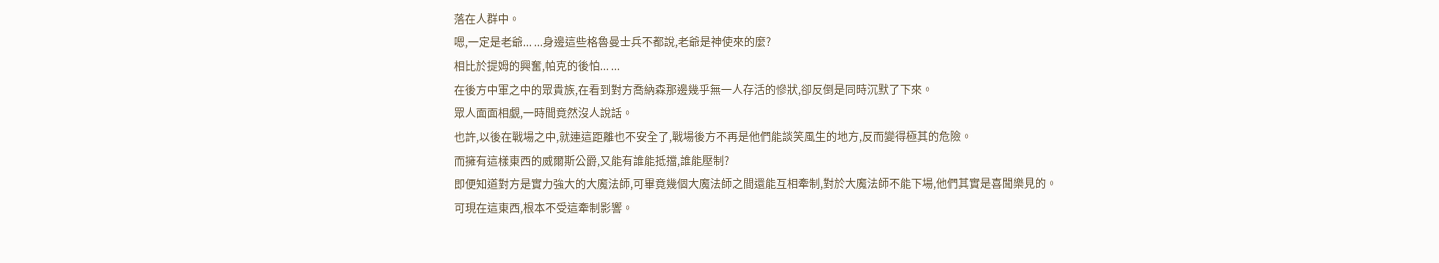落在人群中。
嗯,一定是老爺... ...身邊這些格魯曼士兵不都說,老爺是神使來的麼?
相比於提姆的興奮,帕克的後怕... ...
在後方中軍之中的眾貴族,在看到對方喬納森那邊幾乎無一人存活的慘狀,卻反倒是同時沉默了下來。
眾人面面相覷,一時間竟然沒人說話。
也許,以後在戰場之中,就連這距離也不安全了,戰場後方不再是他們能談笑風生的地方,反而變得極其的危險。
而擁有這樣東西的威爾斯公爵,又能有誰能抵擋,誰能壓制?
即便知道對方是實力強大的大魔法師,可畢竟幾個大魔法師之間還能互相牽制,對於大魔法師不能下場,他們其實是喜聞樂見的。
可現在這東西,根本不受這牽制影響。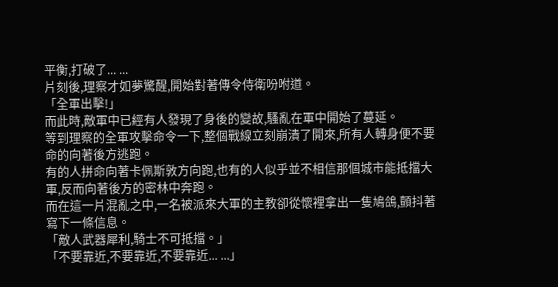平衡,打破了... ...
片刻後,理察才如夢驚醒,開始對著傳令侍衛吩咐道。
「全軍出擊!」
而此時,敵軍中已經有人發現了身後的變故,騷亂在軍中開始了蔓延。
等到理察的全軍攻擊命令一下,整個戰線立刻崩潰了開來,所有人轉身便不要命的向著後方逃跑。
有的人拼命向著卡佩斯敦方向跑,也有的人似乎並不相信那個城市能抵擋大軍,反而向著後方的密林中奔跑。
而在這一片混亂之中,一名被派來大軍的主教卻從懷裡拿出一隻鳩鴿,顫抖著寫下一條信息。
「敵人武器犀利,騎士不可抵擋。」
「不要靠近,不要靠近,不要靠近... ...」